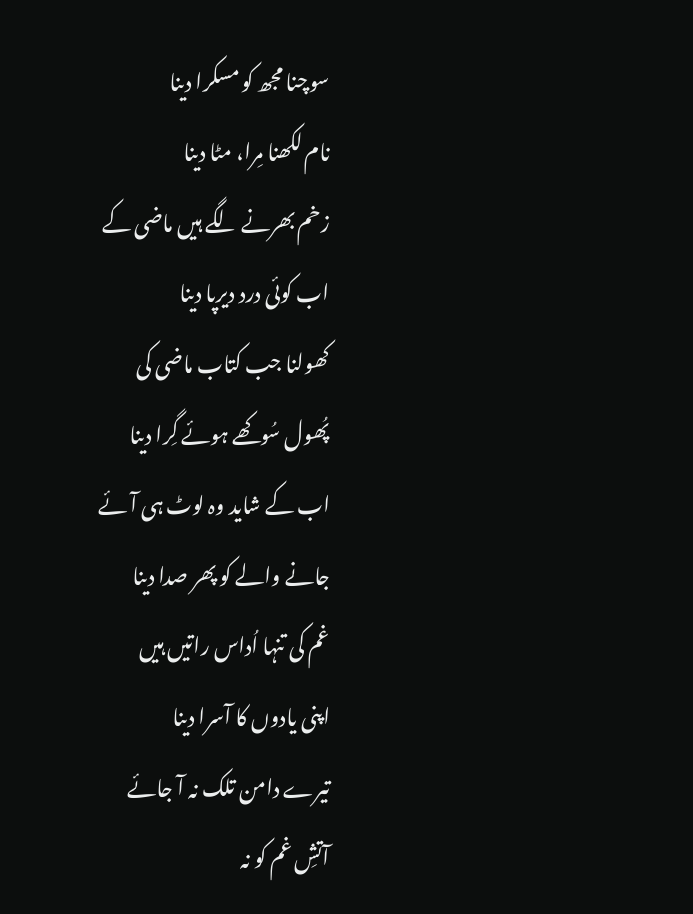سوچنا مجھ کو مسکرا دینا
نام لکھنا مِرا، مٹا دینا
زخم بھرنے لگے ہیں ماضی کے
اب کوئی درد دیرپا دینا
کھولنا جب کتاب ماضی کی
پُھول سُوکھے ہوئے گِرا دینا
اب کے شاید وہ لوٹ ہی آئے
جانے والے کو پھر صدا دینا
غم کی تنہا اُداس راتیں ہیں
اپنی یادوں کا آسرا دینا
تیرے دامن تلک نہ آ جائے
آتشِ غم کو نہ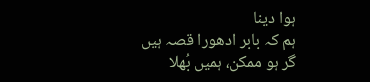ہوا دینا
ہم کہ بابر ادھورا قصہ ہیں
گر ہو ممکن، ہمیں بُھلا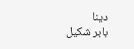دینا
بابر شکیل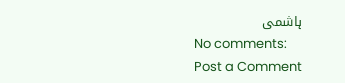ہاشمی
No comments:
Post a Comment